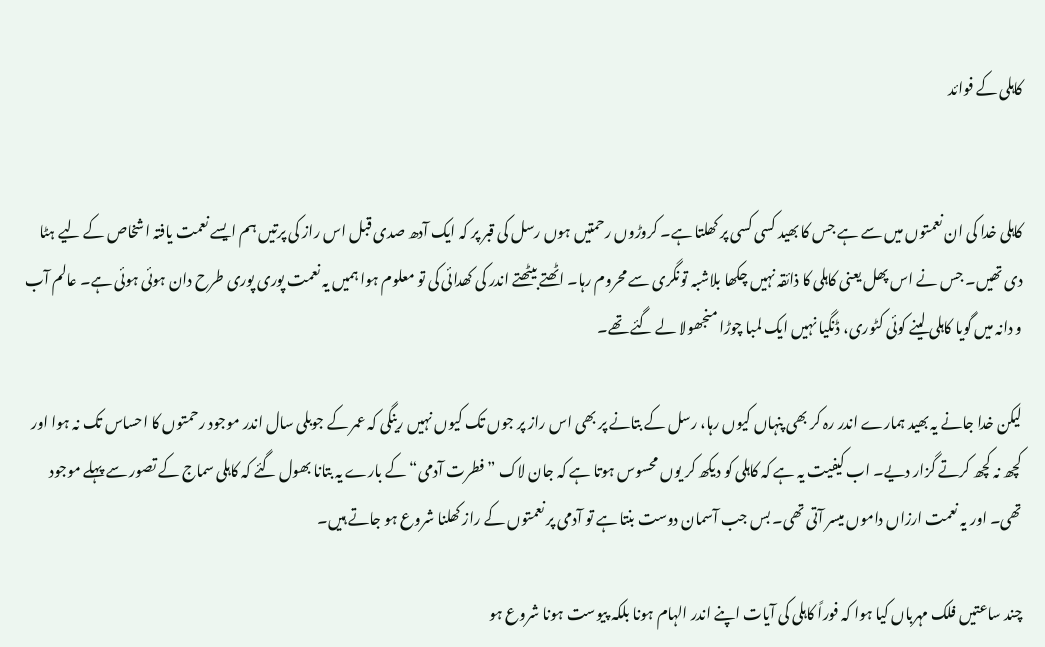کاہلی کے فوائد


کاہلی خدا کی ان نعمتوں میں سے ہے جس کا بھید کسی کسی پر کھلتا ہے۔ کروڑوں رحمتیں ہوں رسل کی قبر پر کہ ایک آدھ صدی قبل اس راز کی پرتیں ہم ایسے نعمت یافتہ اشخاص کے لیے ہٹا دی تھیں۔ جس نے اس پھل یعنی کاہلی کا ذائقہ نہیں چکھا بلاشبہ تونگری سے محروم رہا۔ اٹھتے بیٹھتے اندر کی کھدائی کی تو معلوم ہوا ہمیں یہ نعمت پوری پوری طرح دان ہوئی ہوئی ہے۔ عالم آب و دانہ میں گویا کاہلی لینے کوئی کٹوری، ڈنگیا نہیں ایک لمبا چوڑا منجھولا لے گئے تھے۔

لیکن خدا جانے یہ بھید ہمارے اندر رہ کر بھی پنہاں کیوں رہا، رسل کے بتانے پر بھی اس راز پر جوں تک کیوں نہیں رینگی کہ عمر کے جوبلی سال اندر موجود رحمتوں کا احساس تک نہ ہوا اور کچھ نہ کچھ کرتے گزار دیے۔ اب کیفیت یہ ہے کہ کاہلی کو دیکھ کر یوں محسوس ہوتا ہے کہ جان لاک ”فطرت آدمی“ کے بارے یہ بتانا بھول گئے کہ کاہلی سماج کے تصور سے پہلے موجود تھی۔ اور یہ نعمت ارزاں داموں میسر آتی تھی۔ بس جب آسمان دوست بنتا ہے تو آدمی پر نعمتوں کے راز کھلنا شروع ہو جاتے ہیں۔

چند ساعتیں فلک مہرباں کیا ہوا کہ فوراً کاہلی کی آیات اپنے اندر الہام ہونا بلکہ پیوست ہونا شروع ہو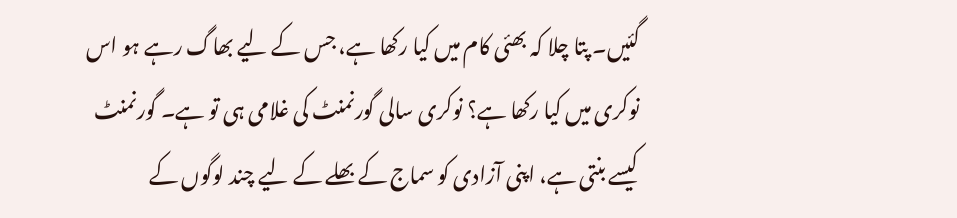گئیں۔ پتا چلا کہ بھئی کام میں کیا رکھا ہے، جس کے لیے بھاگ رہے ہو اس نوکری میں کیا رکھا ہے؟ نوکری سالی گورنمنٹ کی غلامی ہی تو ہے۔ گورنمنٹ کیسے بنتی ہے، اپنی آزادی کو سماج کے بھلے کے لیے چند لوگوں کے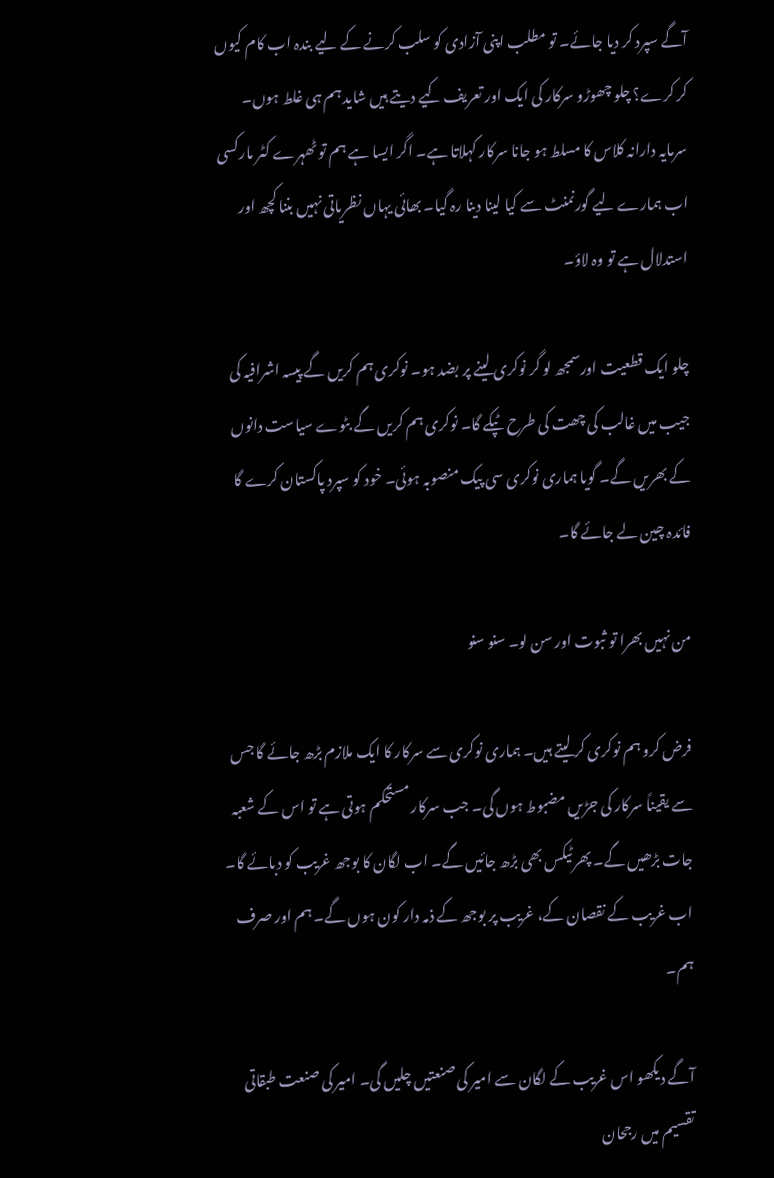آگے سپرد کر دیا جائے۔ تو مطلب اپنی آزادی کو سلب کرنے کے لیے بندہ اب کام کیوں کر کرے؟ چلو چھوڑو سرکار کی ایک اور تعریف کیے دیتے ہیں شاید ہم ہی غلط ہوں۔ سرمایہ دارانہ کلاس کا مسلط ہو جانا سرکار کہلاتا ہے۔ اگر ایسا ہے ہم تو ٹھہرے کٹر مارکسی اب ہمارے لیے گورنمنٹ سے کیا لینا دینا رہ گیا۔ بھائی یہاں نظریاتی نہیں بننا کچھ اور استدلال ہے تو وہ لاؤ۔

چلو ایک قطعیت اورسمجھ لو گر نوکری لینے پر بضد ہو۔ نوکری ہم کریں گے پیسہ اشرافیہ کی جیب میں غالب کی چھت کی طرح ٹپکے گا۔ نوکری ہم کریں گے بٹوے سیاست دانوں کے بھریں گے۔ گویا ہماری نوکری سی پیک منصوبہ ہوئی۔ خود کو سپرد پاکستان کرے گا فائدہ چین لے جائے گا۔

من نہیں بھرا تو ثبوت اور سن لو۔ سنو سنو

فرض کرو ہم نوکری کر لیتے ہیں۔ ہماری نوکری سے سرکار کا ایک ملازم بڑھ جائے گا جس سے یقیناً سرکار کی جڑیں مضبوط ہوں گی۔ جب سرکار مستحکم ہوتی ہے تو اس کے شعبہ جات بڑھیں گے۔ پھر ٹیکس بھی بڑھ جائیں گے۔ اب لگان کا بوجھ غریب کو دبائے گا۔ اب غریب کے نقصان کے، غریب پر بوجھ کے ذمہ دار کون ہوں گے۔ ہم اور صرف ہم۔

آگے دیکھو اس غریب کے لگان سے امیر کی صنعتیں چلیں گی۔ امیر کی صنعت طبقاتی تقسیم میں رجحان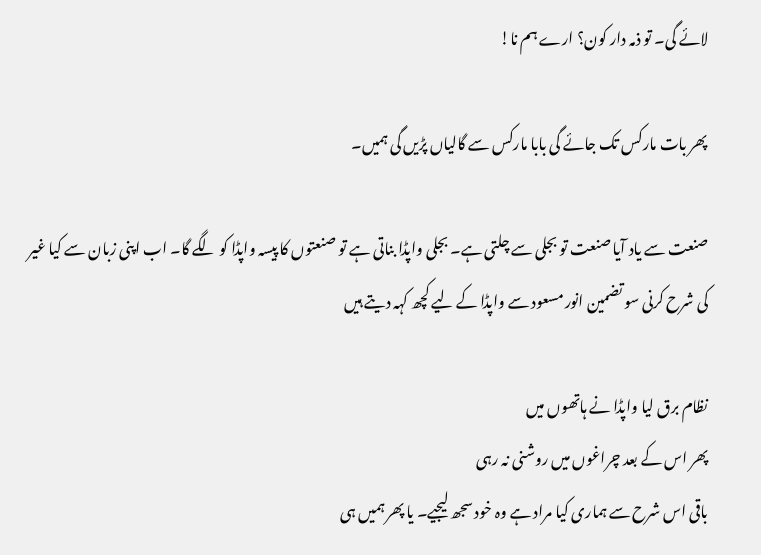لائے گی۔ تو ذمہ دار کون؟ ارے ہم نا!

پھر بات مارکس تک جائے گی بابا مارکس سے گالیاں پڑیں گی ہمیں۔

صنعت سے یاد آیا صنعت تو بجلی سے چلتی ہے۔ بجلی واپڈا بناتی ہے تو صنعتوں کا پیسہ واپڈا کو لگے گا۔ اب اپنی زبان سے کیا غیر کی شرح کرنی سو تضمین انور مسعود سے واپڈا کے لیے کچھ کہہ دیتے ہیں

نظام برق لیا واپڈا نے ہاتھوں میں
پھر اس کے بعد چراغوں میں روشنی نہ رہی
باقی اس شرح سے ہماری کیا مراد ہے وہ خود سجھ لیجیے۔ یا پھر ہمیں ہی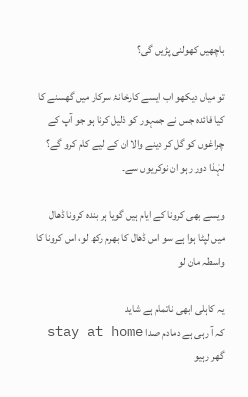باچھیں کھولنی پڑیں گی؟

تو میاں دیکھو اب ایسے کارخانۂ سرکار میں گھسنے کا کیا فائدہ جس نے جمہور کو ذلیل کرنا ہو جو آپ کے چراغوں کو گل کر دینے والا ان کے لیے کام کرو گے؟ لہٰذا دور رہو ان نوکریوں سے۔

ویسے بھی کرونا کے ایام ہیں گویا ہر بندہ کرونا ڈھال میں لپٹا ہوا ہے سو اس ڈھال کا بھرم رکھ لو، اس کرونا کا واسطہ مان لو

یہ کاہلی ابھی ناتمام ہے شاید
کہ آ رہی ہے دمادم صدا stay at home
گھر رہیو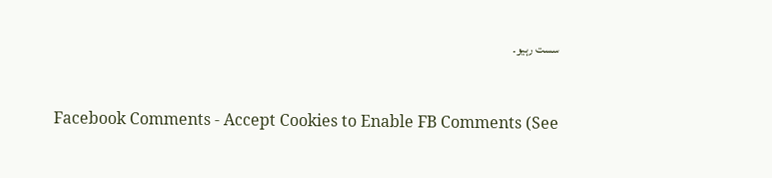سست رہیو۔


Facebook Comments - Accept Cookies to Enable FB Comments (See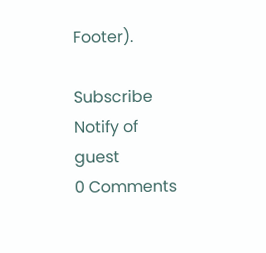Footer).

Subscribe
Notify of
guest
0 Comments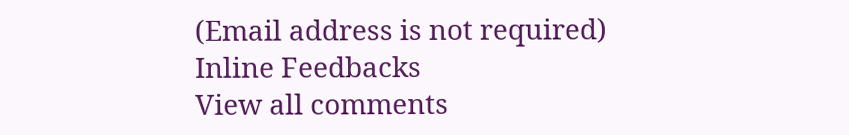(Email address is not required)
Inline Feedbacks
View all comments